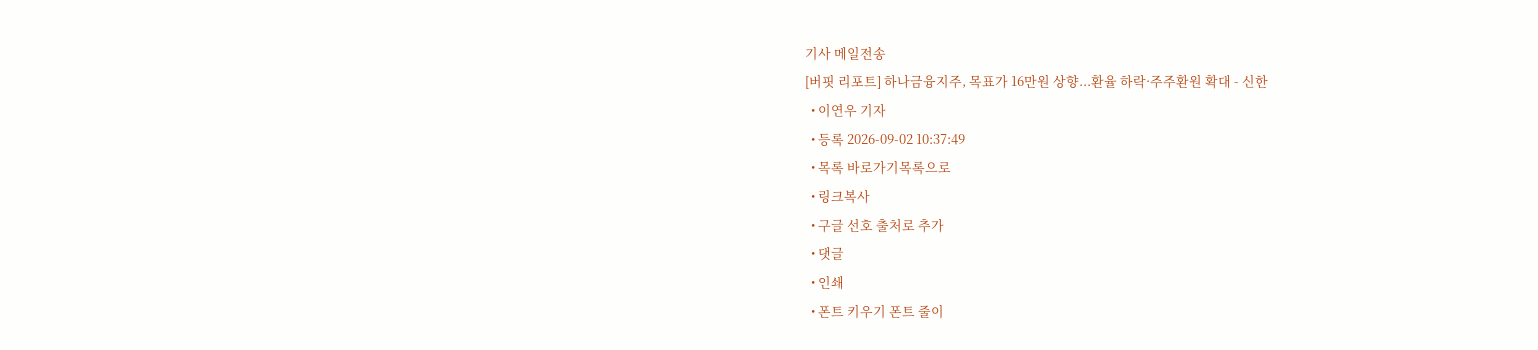기사 메일전송
[버핏 리포트] 하나금융지주, 목표가 16만원 상향...환율 하락·주주환원 확대 - 신한
  • 이연우 기자
  • 등록 2026-09-02 10:37:49
  • 목록 바로가기목록으로
  • 링크복사
  • 구글 선호 출처로 추가
  • 댓글
  • 인쇄
  • 폰트 키우기 폰트 줄이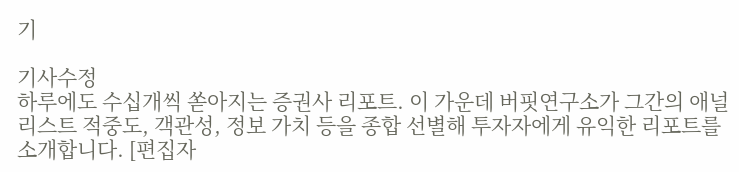기

기사수정
하루에도 수십개씩 쏟아지는 증권사 리포트. 이 가운데 버핏연구소가 그간의 애널리스트 적중도, 객관성, 정보 가치 등을 종합 선별해 투자자에게 유익한 리포트를 소개합니다. [편집자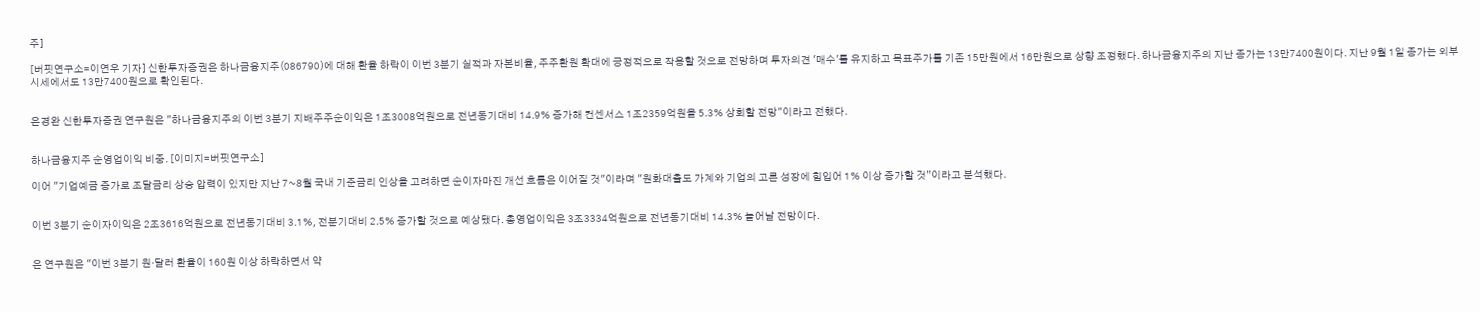주]

[버핏연구소=이연우 기자] 신한투자증권은 하나금융지주(086790)에 대해 환율 하락이 이번 3분기 실적과 자본비율, 주주환원 확대에 긍정적으로 작용할 것으로 전망하며 투자의견 '매수'를 유지하고 목표주가를 기존 15만원에서 16만원으로 상향 조정했다. 하나금융지주의 지난 종가는 13만7400원이다. 지난 9월 1일 종가는 외부 시세에서도 13만7400원으로 확인된다.


은경완 신한투자증권 연구원은 "하나금융지주의 이번 3분기 지배주주순이익은 1조3008억원으로 전년동기대비 14.9% 증가해 컨센서스 1조2359억원을 5.3% 상회할 전망"이라고 전했다.


하나금융지주 순영업이익 비중. [이미지=버핏연구소]

이어 "기업예금 증가로 조달금리 상승 압력이 있지만 지난 7~8월 국내 기준금리 인상을 고려하면 순이자마진 개선 흐름은 이어질 것"이라며 "원화대출도 가계와 기업의 고른 성장에 힘입어 1% 이상 증가할 것”이라고 분석했다.


이번 3분기 순이자이익은 2조3616억원으로 전년동기대비 3.1%, 전분기대비 2.5% 증가할 것으로 예상됐다. 총영업이익은 3조3334억원으로 전년동기대비 14.3% 늘어날 전망이다.


은 연구원은 "이번 3분기 원·달러 환율이 160원 이상 하락하면서 약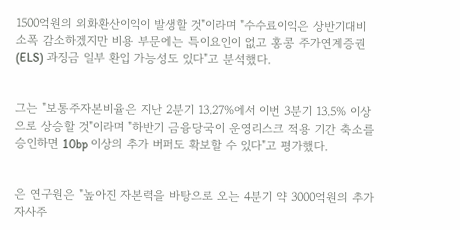1500억원의 외화환산이익이 발생할 것"이라며 "수수료이익은 상반기대비 소폭 감소하겠지만 비용 부문에는 특이요인이 없고 홍콩 주가연계증권(ELS) 과징금 일부 환입 가능성도 있다"고 분석했다.


그는 "보통주자본비율은 지난 2분기 13.27%에서 이번 3분기 13.5% 이상으로 상승할 것"이라며 "하반기 금융당국이 운영리스크 적용 기간 축소를 승인하면 10bp 이상의 추가 버퍼도 확보할 수 있다"고 평가했다.


은 연구원은 "높아진 자본력을 바탕으로 오는 4분기 약 3000억원의 추가 자사주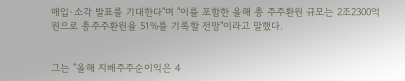매입·소각 발표를 기대한다"며 "이를 포함한 올해 총 주주환원 규모는 2조2300억원으로 총주주환원율 51%를 기록할 전망"이라고 말했다.


그는 "올해 지배주주순이익은 4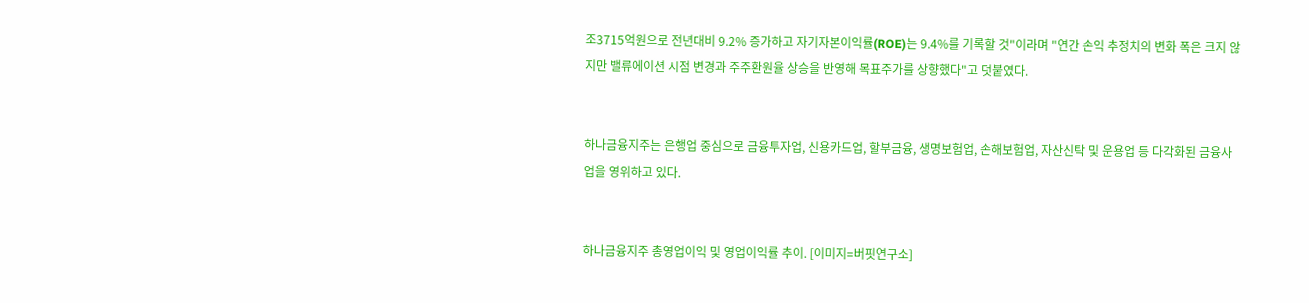조3715억원으로 전년대비 9.2% 증가하고 자기자본이익률(ROE)는 9.4%를 기록할 것"이라며 "연간 손익 추정치의 변화 폭은 크지 않지만 밸류에이션 시점 변경과 주주환원율 상승을 반영해 목표주가를 상향했다"고 덧붙였다.


하나금융지주는 은행업 중심으로 금융투자업, 신용카드업, 할부금융, 생명보험업, 손해보험업, 자산신탁 및 운용업 등 다각화된 금융사업을 영위하고 있다.


하나금융지주 총영업이익 및 영업이익률 추이. [이미지=버핏연구소]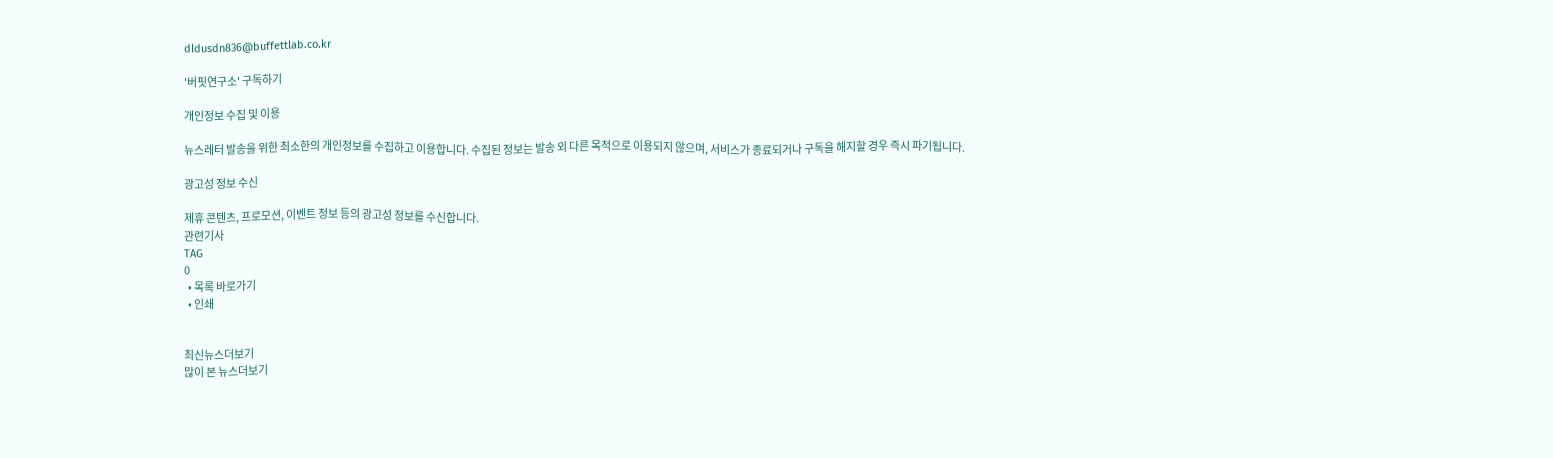dldusdn836@buffettlab.co.kr

'버핏연구소' 구독하기

개인정보 수집 및 이용

뉴스레터 발송을 위한 최소한의 개인정보를 수집하고 이용합니다. 수집된 정보는 발송 외 다른 목적으로 이용되지 않으며, 서비스가 종료되거나 구독을 해지할 경우 즉시 파기됩니다.

광고성 정보 수신

제휴 콘텐츠, 프로모션, 이벤트 정보 등의 광고성 정보를 수신합니다.
관련기사
TAG
0
  • 목록 바로가기
  • 인쇄


최신뉴스더보기
많이 본 뉴스더보기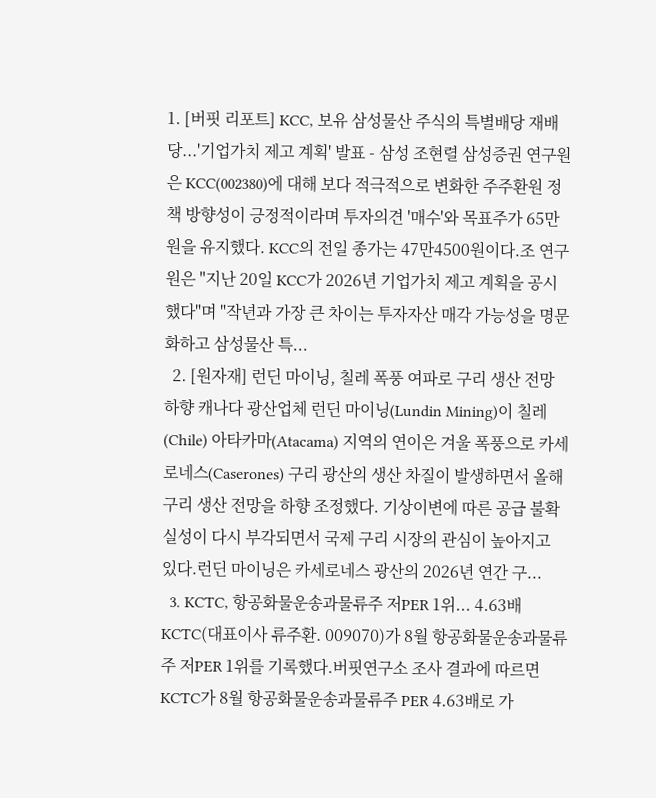1. [버핏 리포트] KCC, 보유 삼성물산 주식의 특별배당 재배당...'기업가치 제고 계획' 발표 - 삼성 조현렬 삼성증권 연구원은 KCC(002380)에 대해 보다 적극적으로 변화한 주주환원 정책 방향성이 긍정적이라며 투자의견 '매수'와 목표주가 65만원을 유지했다. KCC의 전일 종가는 47만4500원이다.조 연구원은 "지난 20일 KCC가 2026년 기업가치 제고 계획을 공시했다"며 "작년과 가장 큰 차이는 투자자산 매각 가능성을 명문화하고 삼성물산 특...
  2. [원자재] 런딘 마이닝, 칠레 폭풍 여파로 구리 생산 전망 하향 캐나다 광산업체 런딘 마이닝(Lundin Mining)이 칠레(Chile) 아타카마(Atacama) 지역의 연이은 겨울 폭풍으로 카세로네스(Caserones) 구리 광산의 생산 차질이 발생하면서 올해 구리 생산 전망을 하향 조정했다. 기상이변에 따른 공급 불확실성이 다시 부각되면서 국제 구리 시장의 관심이 높아지고 있다.런딘 마이닝은 카세로네스 광산의 2026년 연간 구...
  3. KCTC, 항공화물운송과물류주 저PER 1위... 4.63배 KCTC(대표이사 류주환. 009070)가 8월 항공화물운송과물류주 저PER 1위를 기록했다.버핏연구소 조사 결과에 따르면 KCTC가 8월 항공화물운송과물류주 PER 4.63배로 가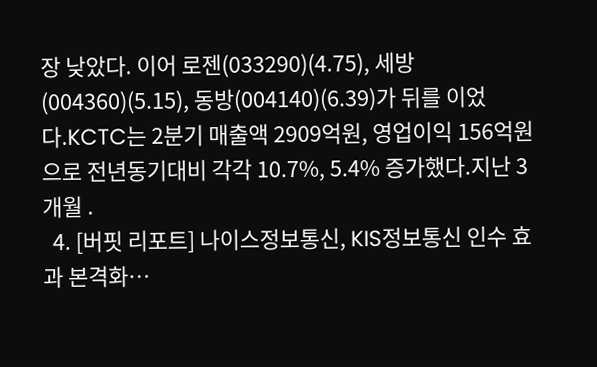장 낮았다. 이어 로젠(033290)(4.75), 세방(004360)(5.15), 동방(004140)(6.39)가 뒤를 이었다.KCTC는 2분기 매출액 2909억원, 영업이익 156억원으로 전년동기대비 각각 10.7%, 5.4% 증가했다.지난 3개월 .
  4. [버핏 리포트] 나이스정보통신, KIS정보통신 인수 효과 본격화…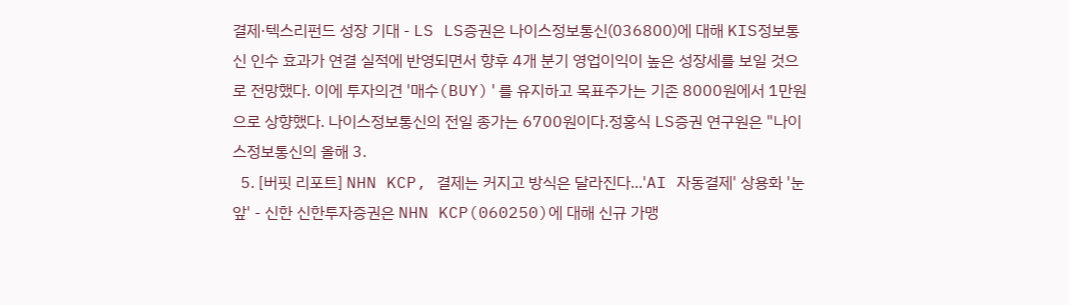결제·텍스리펀드 성장 기대 - LS LS증권은 나이스정보통신(036800)에 대해 KIS정보통신 인수 효과가 연결 실적에 반영되면서 향후 4개 분기 영업이익이 높은 성장세를 보일 것으로 전망했다. 이에 투자의견 '매수(BUY)'를 유지하고 목표주가는 기존 8000원에서 1만원으로 상향했다. 나이스정보통신의 전일 종가는 6700원이다.정홍식 LS증권 연구원은 "나이스정보통신의 올해 3.
  5. [버핏 리포트] NHN KCP, 결제는 커지고 방식은 달라진다...'AI 자동결제' 상용화 '눈앞' - 신한 신한투자증권은 NHN KCP(060250)에 대해 신규 가맹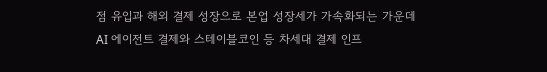점 유입과 해외 결제 성장으로 본업 성장세가 가속화되는 가운데 AI 에이전트 결제와 스테이블코인 등 차세대 결제 인프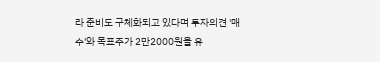라 준비도 구체화되고 있다며 투자의견 '매수'와 목표주가 2만2000원을 유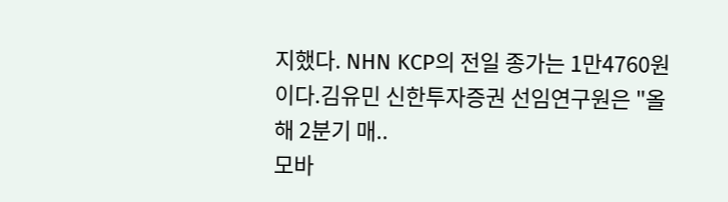지했다. NHN KCP의 전일 종가는 1만4760원이다.김유민 신한투자증권 선임연구원은 "올해 2분기 매..
모바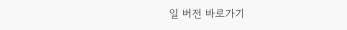일 버전 바로가기